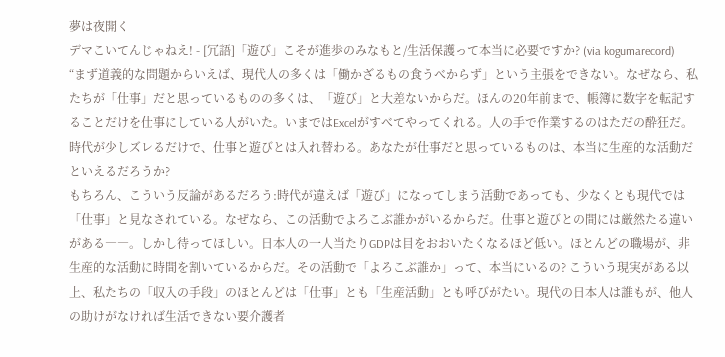夢は夜開く
デマこいてんじゃねえ! - [冗語]「遊び」こそが進歩のみなもと/生活保護って本当に必要ですか? (via kogumarecord)
“まず道義的な問題からいえば、現代人の多くは「働かざるもの食うべからず」という主張をできない。なぜなら、私たちが「仕事」だと思っているものの多くは、「遊び」と大差ないからだ。ほんの20年前まで、帳簿に数字を転記することだけを仕事にしている人がいた。いまではExcelがすべてやってくれる。人の手で作業するのはただの酔狂だ。時代が少しズレるだけで、仕事と遊びとは入れ替わる。あなたが仕事だと思っているものは、本当に生産的な活動だといえるだろうか?
もちろん、こういう反論があるだろう:時代が違えば「遊び」になってしまう活動であっても、少なくとも現代では「仕事」と見なされている。なぜなら、この活動でよろこぶ誰かがいるからだ。仕事と遊びとの間には厳然たる違いがある――。しかし待ってほしい。日本人の一人当たりGDPは目をおおいたくなるほど低い。ほとんどの職場が、非生産的な活動に時間を割いているからだ。その活動で「よろこぶ誰か」って、本当にいるの? こういう現実がある以上、私たちの「収入の手段」のほとんどは「仕事」とも「生産活動」とも呼びがたい。現代の日本人は誰もが、他人の助けがなければ生活できない要介護者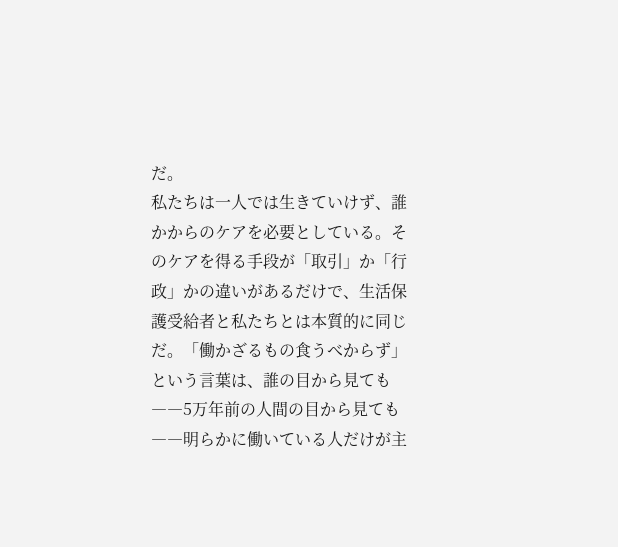だ。
私たちは一人では生きていけず、誰かからのケアを必要としている。そのケアを得る手段が「取引」か「行政」かの違いがあるだけで、生活保護受給者と私たちとは本質的に同じだ。「働かざるもの食うべからず」という言葉は、誰の目から見ても――5万年前の人間の目から見ても――明らかに働いている人だけが主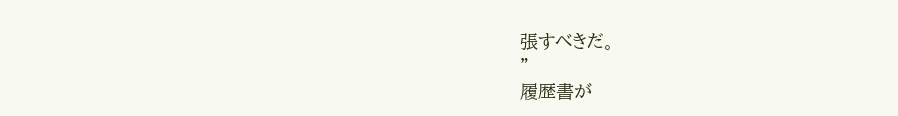張すべきだ。
”
履歴書が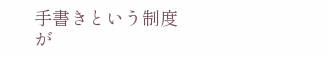手書きという制度が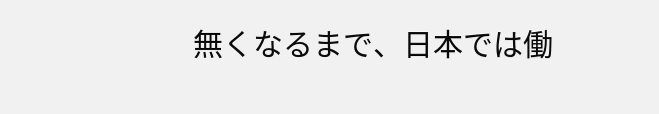無くなるまで、日本では働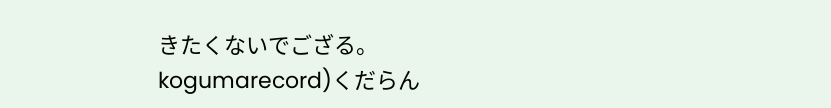きたくないでござる。
kogumarecord)くだらん